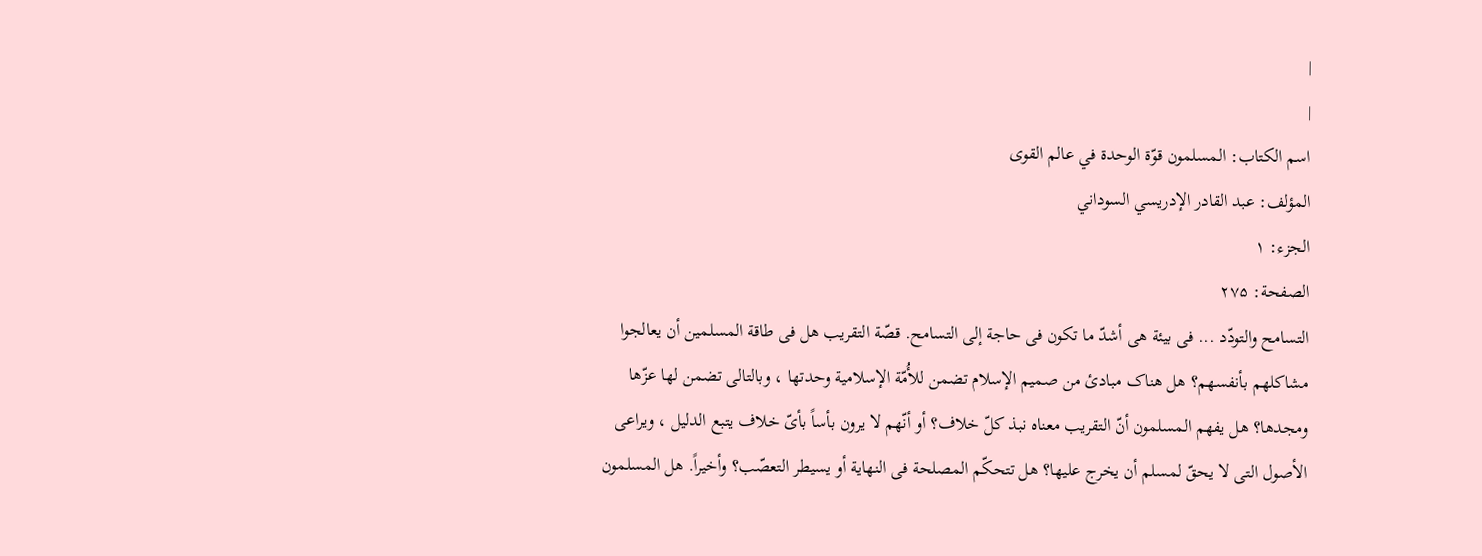|
|
اسم الکتاب: المسلمون قوّة الوحدة في عالم القوى
المؤلف: عبد القادر الإدريسي السوداني
الجزء: ۱
الصفحة: ۲۷۵
التسامح والتودّد ... فی بیئة هی أشدّ ما تکون فی حاجة إلى التسامح. قصّة التقریب هل فی طاقة المسلمین أن یعالجوا مشاکلهم بأنفسهم؟ هل هناک مبادئ من صمیم الإسلام تضمن للأُمّة الإسلامیة وحدتها ، وبالتالی تضمن لها عزّها ومجدها؟ هل یفهم المسلمون أنّ التقریب معناه نبذ کلّ خلاف؟ أو أنّهم لا یرون بأساً بأیّ خلاف یتبع الدلیل ، ویراعی الأصول التی لا یحقّ لمسلم أن یخرج علیها؟ هل تتحکّم المصلحة فی النهایة أو یسیطر التعصّب؟ وأخیراً. هل المسلمون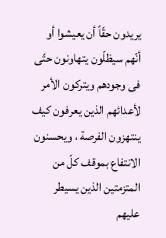یریدون حقّاً أن یعیشوا أو أنّهم سیظلّون یتهاونون حتّى فی وجودهم ویترکون الأمر لأعدائهم الذین یعرفون کیف ینتهزون الفرصة ، ویحسنون الانتفاع بموقف کلّ من المتزمتین الذین یسیطر علیهم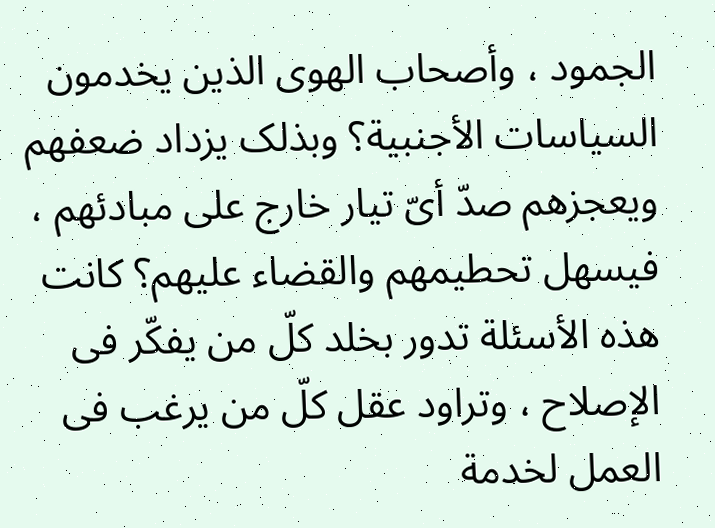الجمود ، وأصحاب الهوى الذین یخدمون السیاسات الأجنبیة؟ وبذلک یزداد ضعفهم ویعجزهم صدّ أیّ تیار خارج على مبادئهم ، فیسهل تحطیمهم والقضاء علیهم؟ کانت هذه الأسئلة تدور بخلد کلّ من یفکّر فی الإصلاح ، وتراود عقل کلّ من یرغب فی العمل لخدمة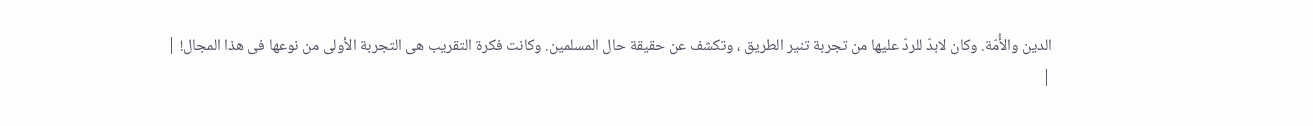الدین والأُمّة. وکان لابدّ للردّ علیها من تجربة تنیر الطریق ، وتکشف عن حقیقة حال المسلمین. وکانت فکرة التقریب هی التجربة الأولى من نوعها فی هذا المجال! |
|